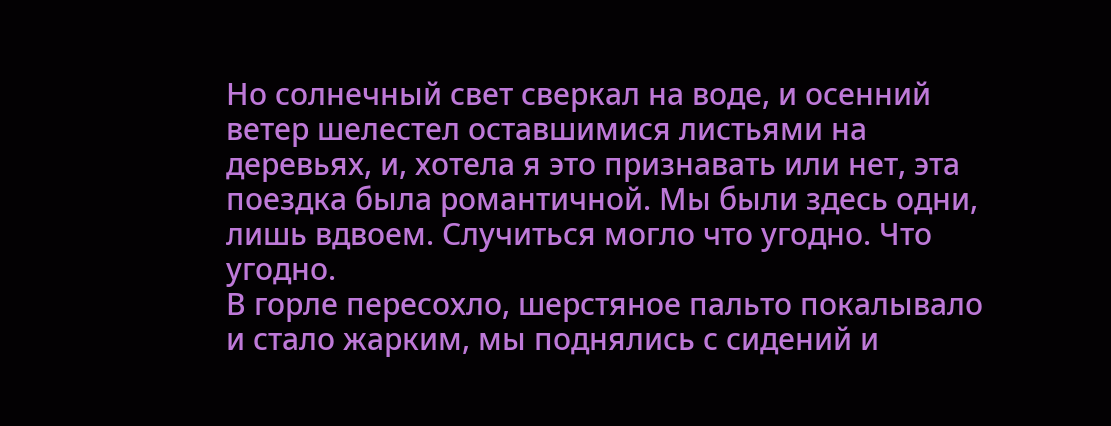Но солнечный свет сверкал на воде, и осенний ветер шелестел оставшимися листьями на деревьях, и, хотела я это признавать или нет, эта поездка была романтичной. Мы были здесь одни, лишь вдвоем. Случиться могло что угодно. Что угодно.
В горле пересохло, шерстяное пальто покалывало и стало жарким, мы поднялись с сидений и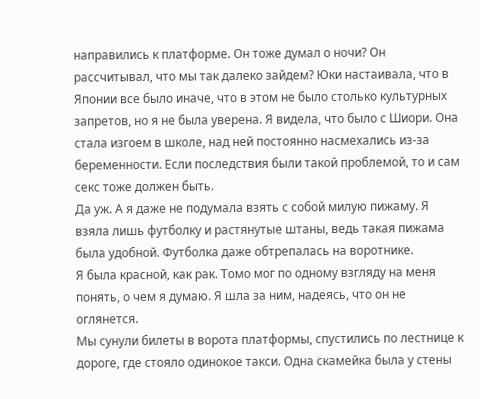направились к платформе. Он тоже думал о ночи? Он рассчитывал, что мы так далеко зайдем? Юки настаивала, что в Японии все было иначе, что в этом не было столько культурных запретов, но я не была уверена. Я видела, что было с Шиори. Она стала изгоем в школе, над ней постоянно насмехались из-за беременности. Если последствия были такой проблемой, то и сам секс тоже должен быть.
Да уж. А я даже не подумала взять с собой милую пижаму. Я взяла лишь футболку и растянутые штаны, ведь такая пижама была удобной. Футболка даже обтрепалась на воротнике.
Я была красной, как рак. Томо мог по одному взгляду на меня понять, о чем я думаю. Я шла за ним, надеясь, что он не оглянется.
Мы сунули билеты в ворота платформы, спустились по лестнице к дороге, где стояло одинокое такси. Одна скамейка была у стены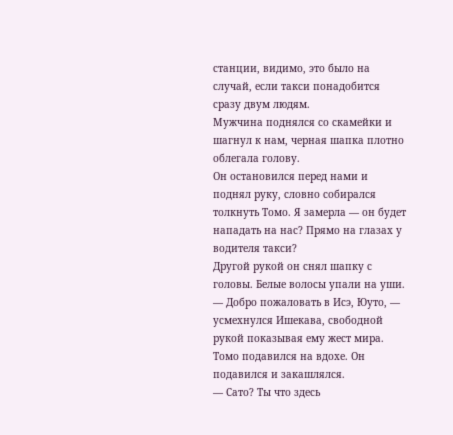станции, видимо, это было на случай, если такси понадобится сразу двум людям.
Мужчина поднялся со скамейки и шагнул к нам, черная шапка плотно облегала голову.
Он остановился перед нами и поднял руку, словно собирался толкнуть Томо. Я замерла — он будет нападать на нас? Прямо на глазах у водителя такси?
Другой рукой он снял шапку с головы. Белые волосы упали на уши.
— Добро пожаловать в Исэ, Юуто, — усмехнулся Ишекава, свободной рукой показывая ему жест мира.
Томо подавился на вдохе. Он подавился и закашлялся.
— Сато? Ты что здесь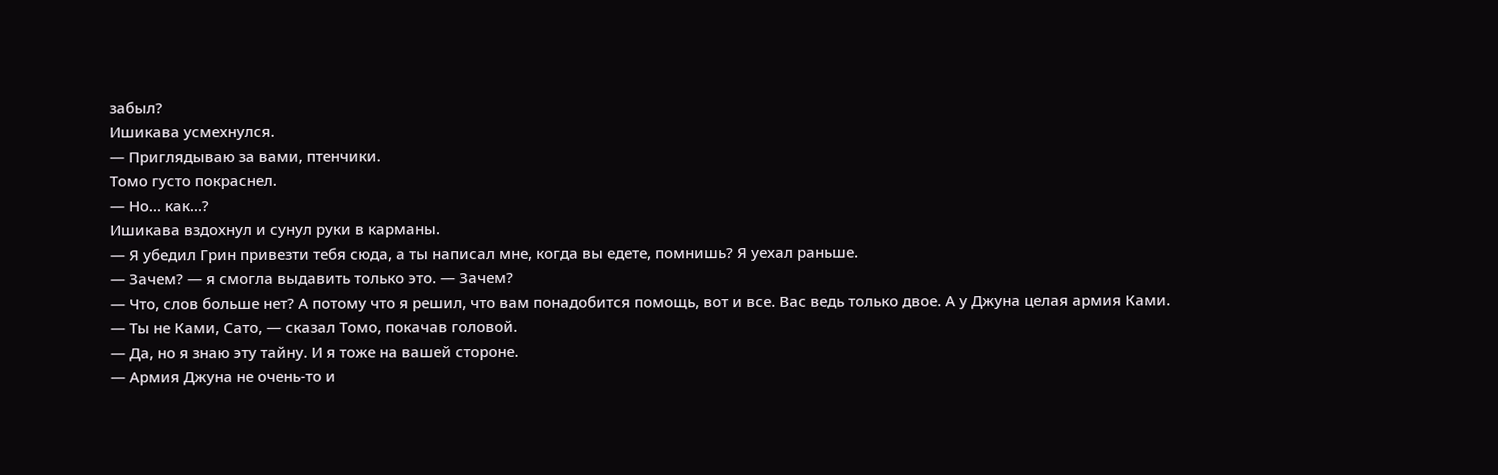забыл?
Ишикава усмехнулся.
— Приглядываю за вами, птенчики.
Томо густо покраснел.
— Но… как…?
Ишикава вздохнул и сунул руки в карманы.
— Я убедил Грин привезти тебя сюда, а ты написал мне, когда вы едете, помнишь? Я уехал раньше.
— Зачем? — я смогла выдавить только это. — Зачем?
— Что, слов больше нет? А потому что я решил, что вам понадобится помощь, вот и все. Вас ведь только двое. А у Джуна целая армия Ками.
— Ты не Ками, Сато, — сказал Томо, покачав головой.
— Да, но я знаю эту тайну. И я тоже на вашей стороне.
— Армия Джуна не очень-то и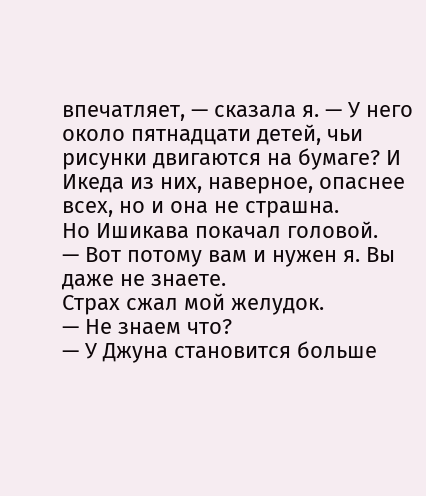впечатляет, — сказала я. — У него около пятнадцати детей, чьи рисунки двигаются на бумаге? И Икеда из них, наверное, опаснее всех, но и она не страшна.
Но Ишикава покачал головой.
— Вот потому вам и нужен я. Вы даже не знаете.
Страх сжал мой желудок.
— Не знаем что?
— У Джуна становится больше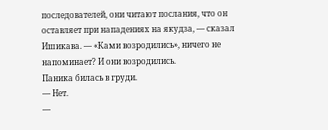последователей, они читают послания, что он оставляет при нападениях на якудза, — сказал Ишикава. — «Ками возродились», ничего не напоминает? И они возродились.
Паника билась в груди.
— Нет.
—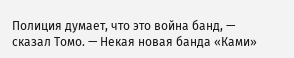Полиция думает, что это война банд, — сказал Томо. — Некая новая банда «Ками»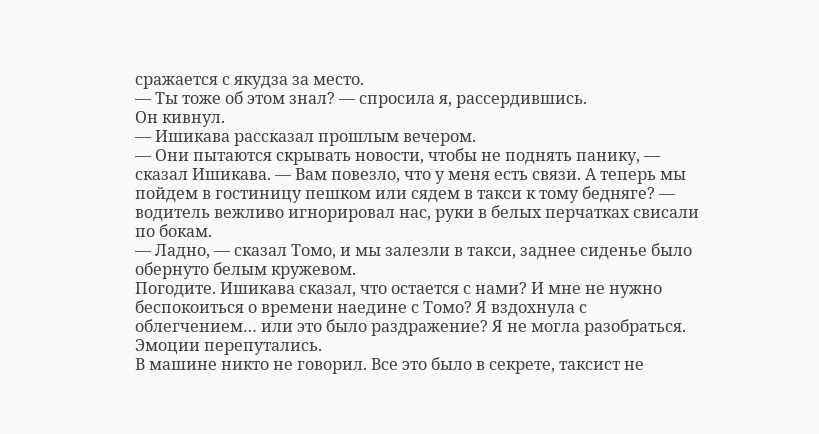сражается с якудза за место.
— Ты тоже об этом знал? — спросила я, рассердившись.
Он кивнул.
— Ишикава рассказал прошлым вечером.
— Они пытаются скрывать новости, чтобы не поднять панику, — сказал Ишикава. — Вам повезло, что у меня есть связи. А теперь мы пойдем в гостиницу пешком или сядем в такси к тому бедняге? — водитель вежливо игнорировал нас, руки в белых перчатках свисали по бокам.
— Ладно, — сказал Томо, и мы залезли в такси, заднее сиденье было обернуто белым кружевом.
Погодите. Ишикава сказал, что остается с нами? И мне не нужно беспокоиться о времени наедине с Томо? Я вздохнула с облегчением… или это было раздражение? Я не могла разобраться. Эмоции перепутались.
В машине никто не говорил. Все это было в секрете, таксист не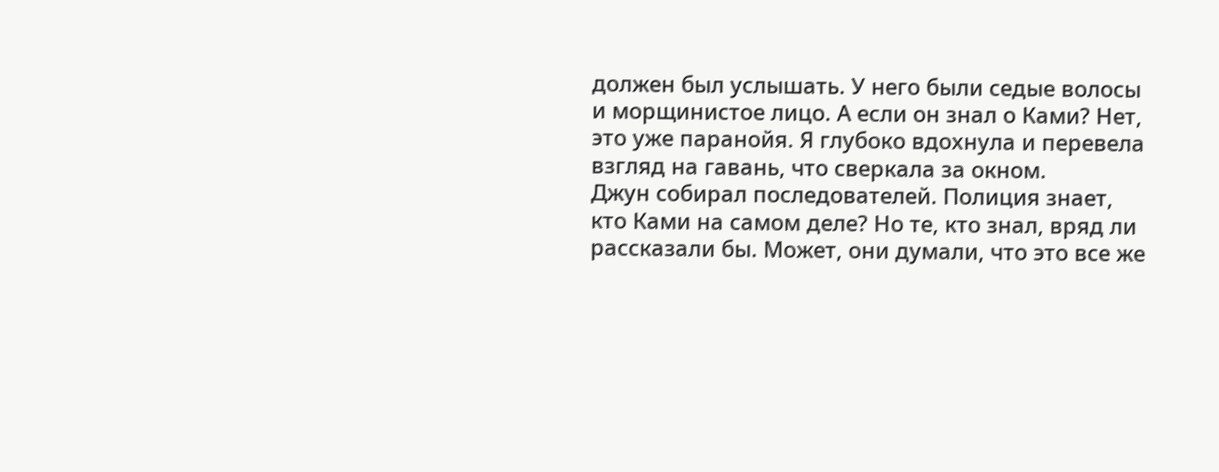должен был услышать. У него были седые волосы и морщинистое лицо. А если он знал о Ками? Нет, это уже паранойя. Я глубоко вдохнула и перевела взгляд на гавань, что сверкала за окном.
Джун собирал последователей. Полиция знает, кто Ками на самом деле? Но те, кто знал, вряд ли рассказали бы. Может, они думали, что это все же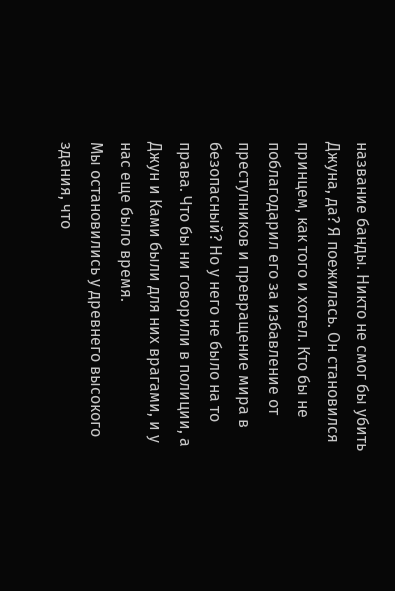название банды. Никто не смог бы убить Джуна, да? Я поежилась. Он становился принцем, как того и хотел. Кто бы не поблагодарил его за избавление от преступников и превращение мира в безопасный? Но у него не было на то права. Что бы ни говорили в полиции, а Джун и Ками были для них врагами, и у нас еще было время.
Мы остановились у древнего высокого здания, что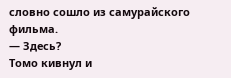словно сошло из самурайского фильма.
— Здесь?
Томо кивнул и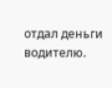отдал деньги водителю.